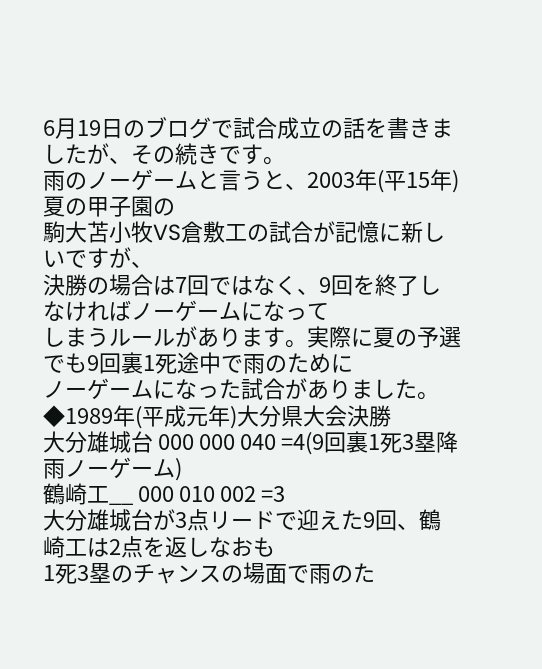6月19日のブログで試合成立の話を書きましたが、その続きです。
雨のノーゲームと言うと、2003年(平15年)夏の甲子園の
駒大苫小牧VS倉敷工の試合が記憶に新しいですが、
決勝の場合は7回ではなく、9回を終了しなければノーゲームになって
しまうルールがあります。実際に夏の予選でも9回裏1死途中で雨のために
ノーゲームになった試合がありました。
◆1989年(平成元年)大分県大会決勝
大分雄城台 000 000 040 =4(9回裏1死3塁降雨ノーゲーム)
鶴崎工__ 000 010 002 =3
大分雄城台が3点リードで迎えた9回、鶴崎工は2点を返しなおも
1死3塁のチャンスの場面で雨のた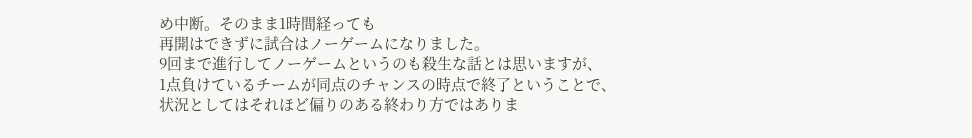め中断。そのまま1時間経っても
再開はできずに試合はノーゲームになりました。
9回まで進行してノーゲームというのも殺生な話とは思いますが、
1点負けているチームが同点のチャンスの時点で終了ということで、
状況としてはそれほど偏りのある終わり方ではありま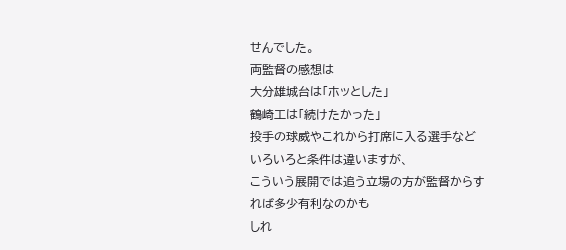せんでした。
両監督の感想は
大分雄城台は「ホッとした」
鶴崎工は「続けたかった」
投手の球威やこれから打席に入る選手などいろいろと条件は違いますが、
こういう展開では追う立場の方が監督からすれば多少有利なのかも
しれ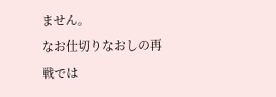ません。
なお仕切りなおしの再戦では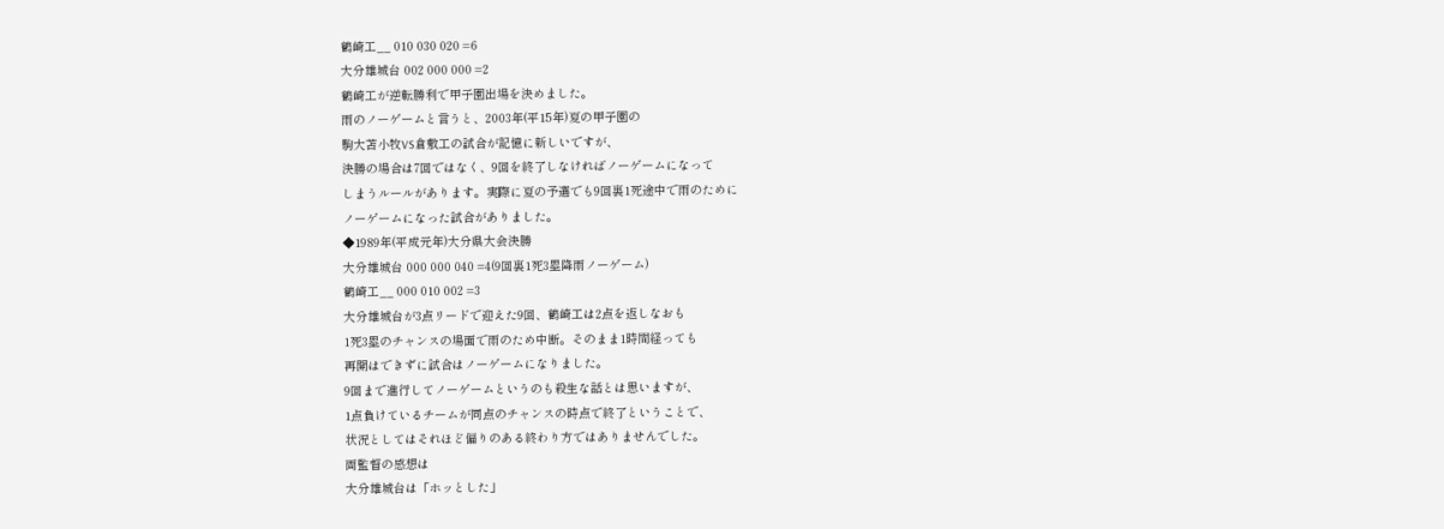鶴崎工__ 010 030 020 =6
大分雄城台 002 000 000 =2
鶴崎工が逆転勝利で甲子園出場を決めました。
雨のノーゲームと言うと、2003年(平15年)夏の甲子園の
駒大苫小牧VS倉敷工の試合が記憶に新しいですが、
決勝の場合は7回ではなく、9回を終了しなければノーゲームになって
しまうルールがあります。実際に夏の予選でも9回裏1死途中で雨のために
ノーゲームになった試合がありました。
◆1989年(平成元年)大分県大会決勝
大分雄城台 000 000 040 =4(9回裏1死3塁降雨ノーゲーム)
鶴崎工__ 000 010 002 =3
大分雄城台が3点リードで迎えた9回、鶴崎工は2点を返しなおも
1死3塁のチャンスの場面で雨のため中断。そのまま1時間経っても
再開はできずに試合はノーゲームになりました。
9回まで進行してノーゲームというのも殺生な話とは思いますが、
1点負けているチームが同点のチャンスの時点で終了ということで、
状況としてはそれほど偏りのある終わり方ではありませんでした。
両監督の感想は
大分雄城台は「ホッとした」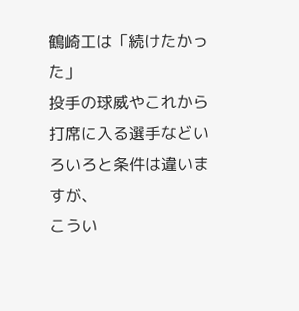鶴崎工は「続けたかった」
投手の球威やこれから打席に入る選手などいろいろと条件は違いますが、
こうい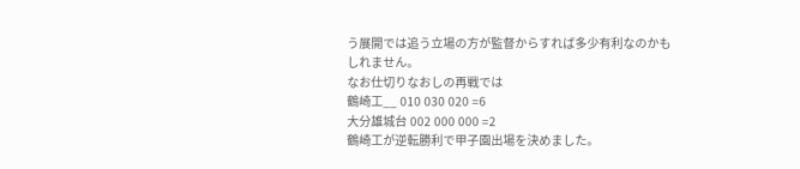う展開では追う立場の方が監督からすれば多少有利なのかも
しれません。
なお仕切りなおしの再戦では
鶴崎工__ 010 030 020 =6
大分雄城台 002 000 000 =2
鶴崎工が逆転勝利で甲子園出場を決めました。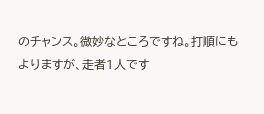のチャンス。微妙なところですね。打順にも
よりますが、走者1人です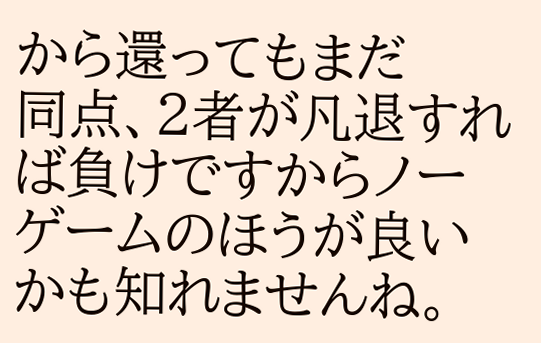から還ってもまだ
同点、2者が凡退すれば負けですからノーゲームのほうが良いかも知れませんね。